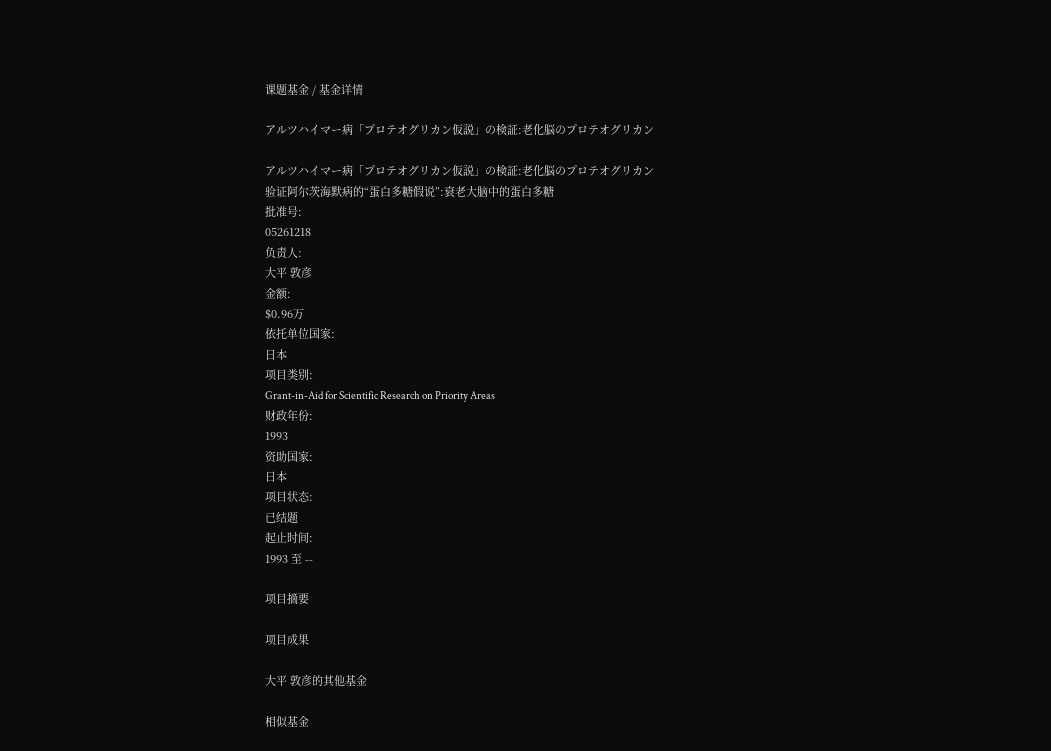课题基金 / 基金详情

アルツハイマー病「プロテオグリカン仮説」の検証:老化脳のプロテオグリカン

アルツハイマー病「プロテオグリカン仮説」の検証:老化脳のプロテオグリカン
验证阿尔茨海默病的“蛋白多糖假说”:衰老大脑中的蛋白多糖
批准号:
05261218
负责人:
大平 敦彦
金额:
$0.96万
依托单位国家:
日本
项目类别:
Grant-in-Aid for Scientific Research on Priority Areas
财政年份:
1993
资助国家:
日本
项目状态:
已结题
起止时间:
1993 至 --

项目摘要

项目成果

大平 敦彦的其他基金

相似基金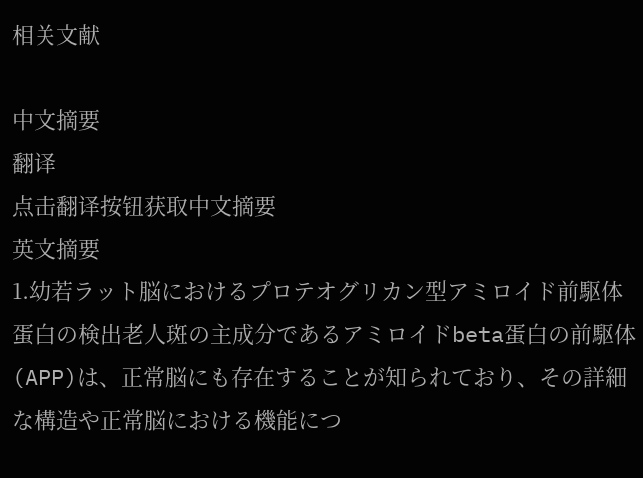相关文献

中文摘要
翻译
点击翻译按钮获取中文摘要
英文摘要
1.幼若ラット脳におけるプロテオグリカン型アミロイド前駆体蛋白の検出老人斑の主成分であるアミロイドbeta蛋白の前駆体(APP)は、正常脳にも存在することが知られており、その詳細な構造や正常脳における機能につ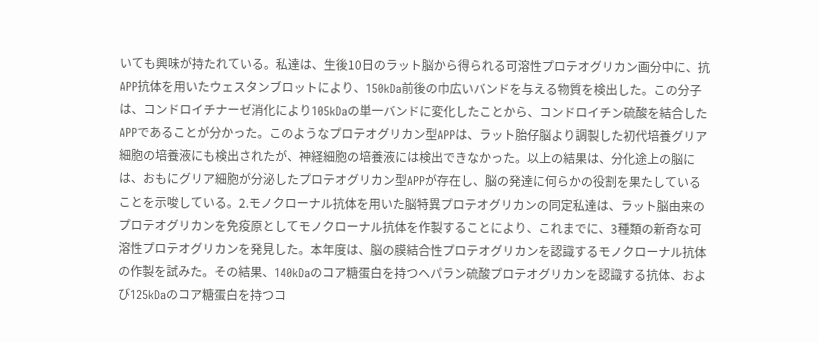いても興味が持たれている。私達は、生後10日のラット脳から得られる可溶性プロテオグリカン画分中に、抗APP抗体を用いたウェスタンブロットにより、150kDa前後の巾広いバンドを与える物質を検出した。この分子は、コンドロイチナーゼ消化により105kDaの単一バンドに変化したことから、コンドロイチン硫酸を結合したAPPであることが分かった。このようなプロテオグリカン型APPは、ラット胎仔脳より調製した初代培養グリア細胞の培養液にも検出されたが、神経細胞の培養液には検出できなかった。以上の結果は、分化途上の脳には、おもにグリア細胞が分泌したプロテオグリカン型APPが存在し、脳の発達に何らかの役割を果たしていることを示唆している。2.モノクローナル抗体を用いた脳特異プロテオグリカンの同定私達は、ラット脳由来のプロテオグリカンを免疫原としてモノクローナル抗体を作製することにより、これまでに、3種類の新奇な可溶性プロテオグリカンを発見した。本年度は、脳の膜結合性プロテオグリカンを認識するモノクローナル抗体の作製を試みた。その結果、140kDaのコア糖蛋白を持つヘパラン硫酸プロテオグリカンを認識する抗体、および125kDaのコア糖蛋白を持つコ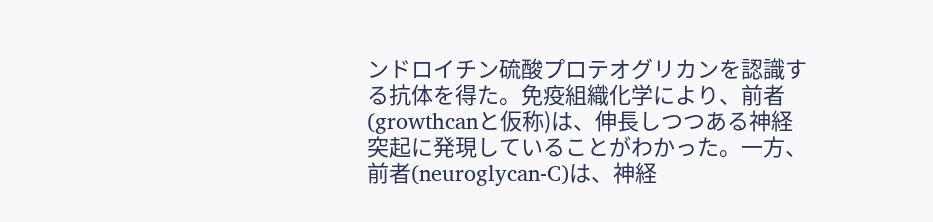ンドロイチン硫酸プロテオグリカンを認識する抗体を得た。免疫組織化学により、前者(growthcanと仮称)は、伸長しつつある神経突起に発現していることがわかった。一方、前者(neuroglycan-C)は、神経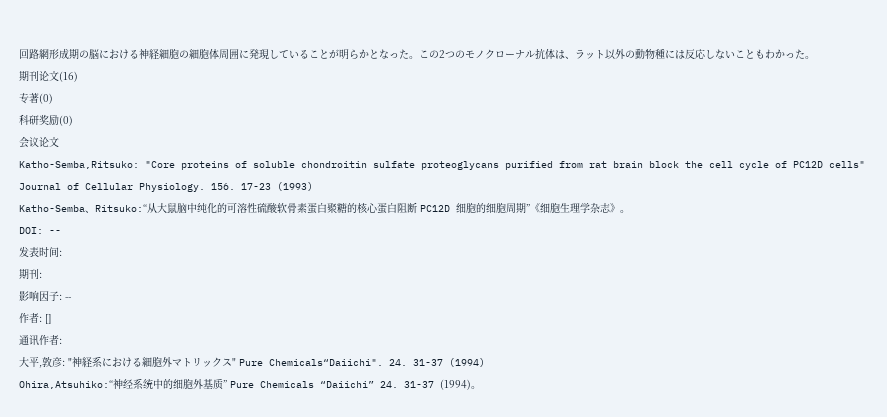回路網形成期の脳における神経細胞の細胞体周囲に発現していることが明らかとなった。この2つのモノクローナル抗体は、ラット以外の動物種には反応しないこともわかった。
期刊论文(16)
专著(0)
科研奖励(0)
会议论文
Katho-Semba,Ritsuko: "Core proteins of soluble chondroitin sulfate proteoglycans purified from rat brain block the cell cycle of PC12D cells" Journal of Cellular Physiology. 156. 17-23 (1993)
Katho-Semba、Ritsuko:“从大鼠脑中纯化的可溶性硫酸软骨素蛋白聚糖的核心蛋白阻断 PC12D 细胞的细胞周期”《细胞生理学杂志》。
DOI: --
发表时间:
期刊:
影响因子: --
作者: []
通讯作者:
大平,敦彦: "神経系における細胞外マトリックス" Pure Chemicals“Daiichi". 24. 31-37 (1994)
Ohira,Atsuhiko:“神经系统中的细胞外基质” Pure Chemicals “Daiichi” 24. 31-37 (1994)。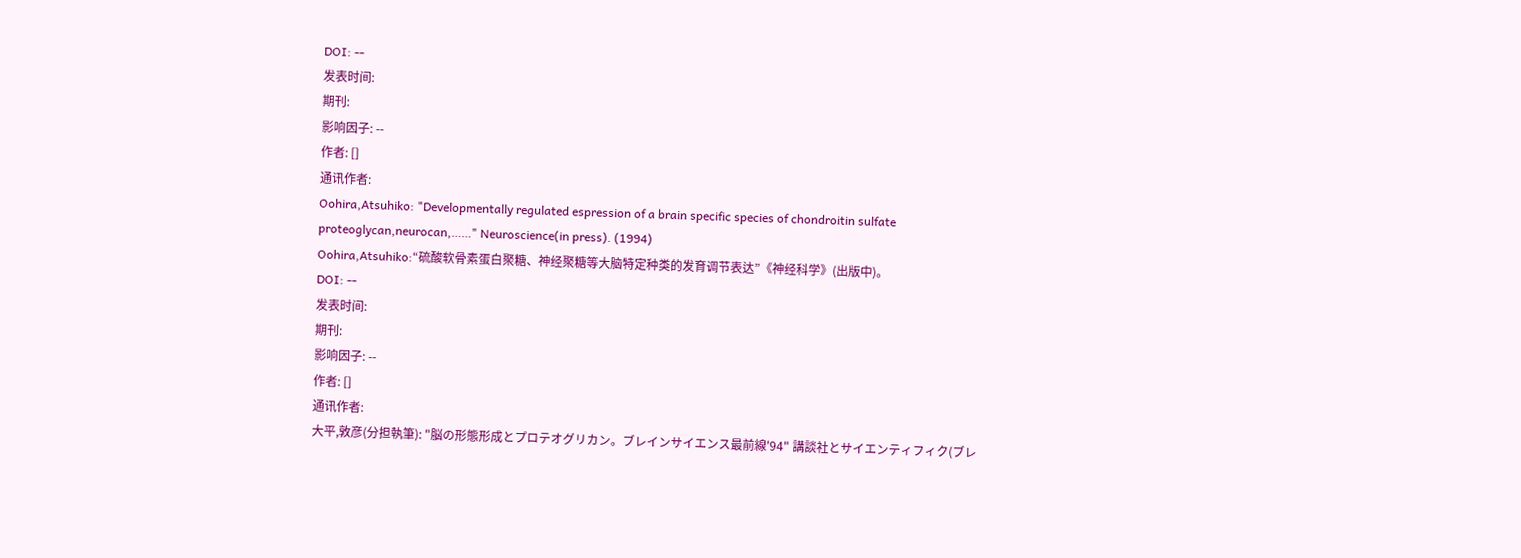DOI: --
发表时间:
期刊:
影响因子: --
作者: []
通讯作者:
Oohira,Atsuhiko: "Developmentally regulated espression of a brain specific species of chondroitin sulfate proteoglycan,neurocan,……" Neuroscience(in press). (1994)
Oohira,Atsuhiko:“硫酸软骨素蛋白聚糖、神经聚糖等大脑特定种类的发育调节表达”《神经科学》(出版中)。
DOI: --
发表时间:
期刊:
影响因子: --
作者: []
通讯作者:
大平,敦彦(分担執筆): "脳の形態形成とプロテオグリカン。ブレインサイエンス最前線'94" 講談社とサイエンティフィク(ブレ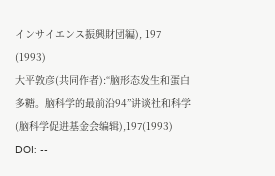インサイエンス振興財団編), 197 (1993)
大平敦彦(共同作者):“脑形态发生和蛋白多糖。脑科学的最前沿94”讲谈社和科学(脑科学促进基金会编辑),197(1993)
DOI: --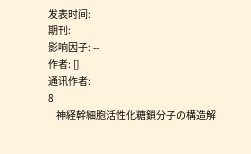发表时间:
期刊:
影响因子: --
作者: []
通讯作者:
8
    神経幹細胞活性化糖鎖分子の構造解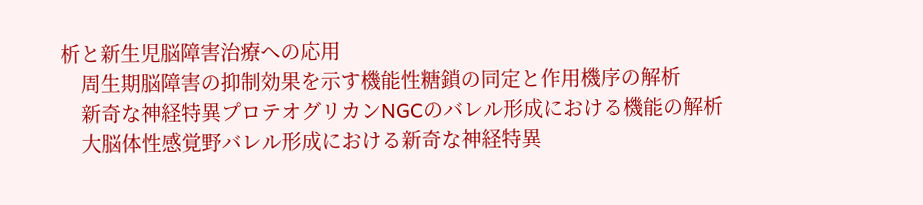析と新生児脳障害治療への応用
    周生期脳障害の抑制効果を示す機能性糖鎖の同定と作用機序の解析
    新奇な神経特異プロテオグリカンNGCのバレル形成における機能の解析
    大脳体性感覚野バレル形成における新奇な神経特異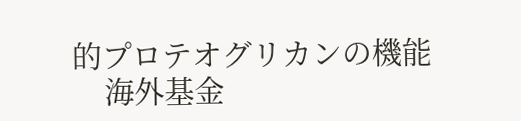的プロテオグリカンの機能
    海外基金